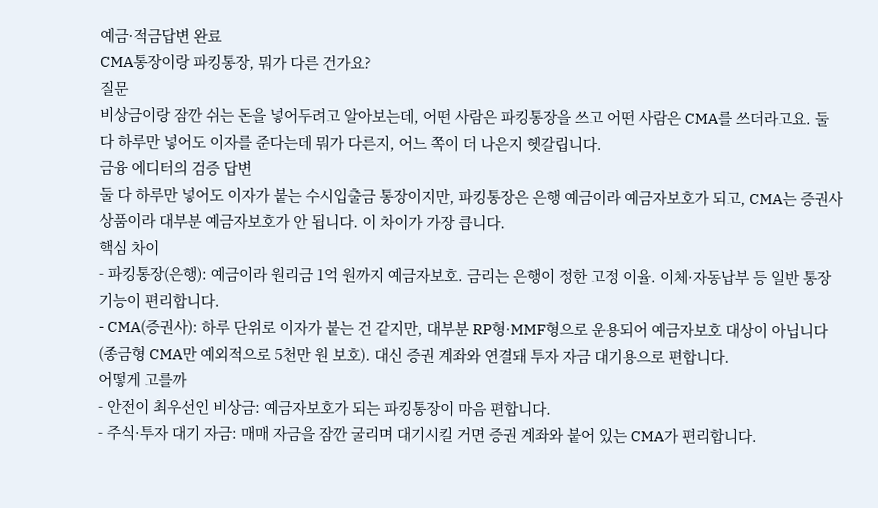예금·적금답변 완료
CMA통장이랑 파킹통장, 뭐가 다른 건가요?
질문
비상금이랑 잠깐 쉬는 돈을 넣어두려고 알아보는데, 어떤 사람은 파킹통장을 쓰고 어떤 사람은 CMA를 쓰더라고요. 둘 다 하루만 넣어도 이자를 준다는데 뭐가 다른지, 어느 쪽이 더 나은지 헷갈립니다.
금융 에디터의 검증 답변
둘 다 하루만 넣어도 이자가 붙는 수시입출금 통장이지만, 파킹통장은 은행 예금이라 예금자보호가 되고, CMA는 증권사 상품이라 대부분 예금자보호가 안 됩니다. 이 차이가 가장 큽니다.
핵심 차이
- 파킹통장(은행): 예금이라 원리금 1억 원까지 예금자보호. 금리는 은행이 정한 고정 이율. 이체·자동납부 등 일반 통장 기능이 편리합니다.
- CMA(증권사): 하루 단위로 이자가 붙는 건 같지만, 대부분 RP형·MMF형으로 운용되어 예금자보호 대상이 아닙니다(종금형 CMA만 예외적으로 5천만 원 보호). 대신 증권 계좌와 연결돼 투자 자금 대기용으로 편합니다.
어떻게 고를까
- 안전이 최우선인 비상금: 예금자보호가 되는 파킹통장이 마음 편합니다.
- 주식·투자 대기 자금: 매매 자금을 잠깐 굴리며 대기시킬 거면 증권 계좌와 붙어 있는 CMA가 편리합니다.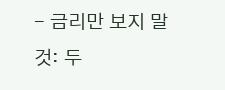- 금리만 보지 말 것: 두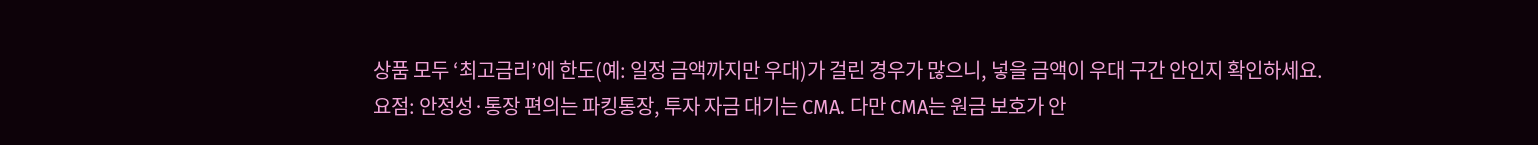상품 모두 ‘최고금리’에 한도(예: 일정 금액까지만 우대)가 걸린 경우가 많으니, 넣을 금액이 우대 구간 안인지 확인하세요.
요점: 안정성·통장 편의는 파킹통장, 투자 자금 대기는 CMA. 다만 CMA는 원금 보호가 안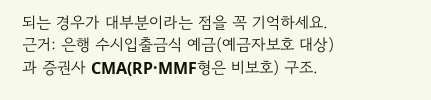되는 경우가 대부분이라는 점을 꼭 기억하세요.
근거: 은행 수시입출금식 예금(예금자보호 대상)과 증권사 CMA(RP·MMF형은 비보호) 구조.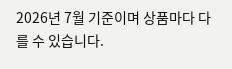2026년 7월 기준이며 상품마다 다를 수 있습니다.